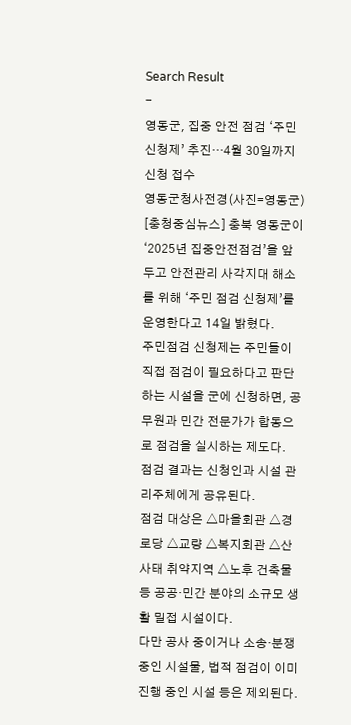Search Result
-
영동군, 집중 안전 점검 ‘주민 신청제’ 추진…4월 30일까지 신청 접수
영동군청사전경(사진=영동군)
[충청중심뉴스] 충북 영동군이 ‘2025년 집중안전점검’을 앞두고 안전관리 사각지대 해소를 위해 ‘주민 점검 신청제’를 운영한다고 14일 밝혔다.
주민점검 신청제는 주민들이 직접 점검이 필요하다고 판단하는 시설을 군에 신청하면, 공무원과 민간 전문가가 합동으로 점검을 실시하는 제도다.
점검 결과는 신청인과 시설 관리주체에게 공유된다.
점검 대상은 △마을회관 △경로당 △교량 △복지회관 △산사태 취약지역 △노후 건축물 등 공공·민간 분야의 소규모 생활 밀접 시설이다.
다만 공사 중이거나 소송·분쟁 중인 시설물, 법적 점검이 이미 진행 중인 시설 등은 제외된다.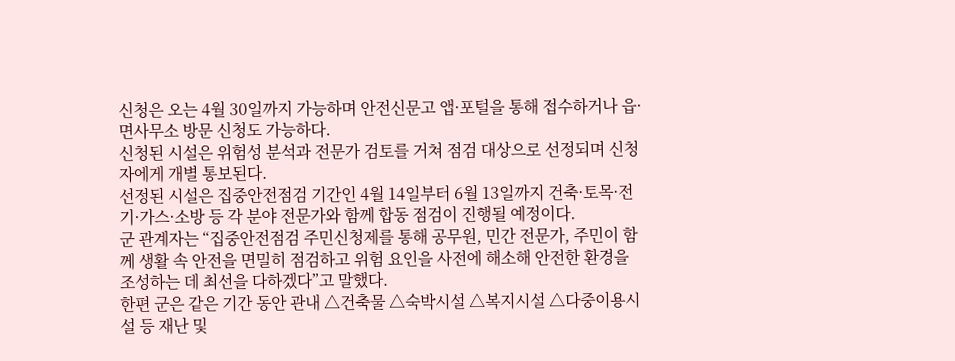신청은 오는 4월 30일까지 가능하며 안전신문고 앱·포털을 통해 접수하거나 읍·면사무소 방문 신청도 가능하다.
신청된 시설은 위험성 분석과 전문가 검토를 거쳐 점검 대상으로 선정되며 신청자에게 개별 통보된다.
선정된 시설은 집중안전점검 기간인 4월 14일부터 6월 13일까지 건축·토목·전기·가스·소방 등 각 분야 전문가와 함께 합동 점검이 진행될 예정이다.
군 관계자는 “집중안전점검 주민신청제를 통해 공무원, 민간 전문가, 주민이 함께 생활 속 안전을 면밀히 점검하고 위험 요인을 사전에 해소해 안전한 환경을 조성하는 데 최선을 다하겠다”고 말했다.
한편 군은 같은 기간 동안 관내 △건축물 △숙박시설 △복지시설 △다중이용시설 등 재난 및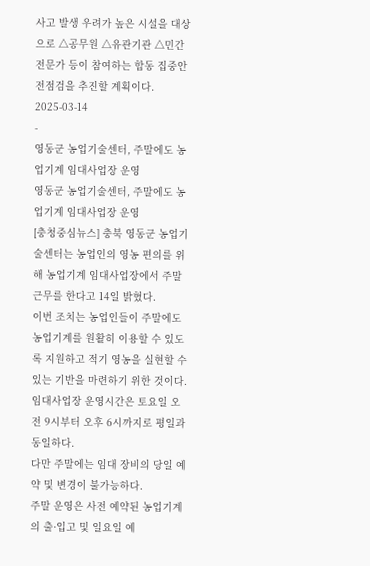사고 발생 우려가 높은 시설을 대상으로 △공무원 △유관기관 △민간 전문가 등이 참여하는 합동 집중안전점검을 추진할 계획이다.
2025-03-14
-
영동군 농업기술센터, 주말에도 농업기계 임대사업장 운영
영동군 농업기술센터, 주말에도 농업기계 임대사업장 운영
[충청중심뉴스] 충북 영동군 농업기술센터는 농업인의 영농 편의를 위해 농업기계 임대사업장에서 주말 근무를 한다고 14일 밝혔다.
이번 조치는 농업인들이 주말에도 농업기계를 원활히 이용할 수 있도록 지원하고 적기 영농을 실현할 수 있는 기반을 마련하기 위한 것이다.
임대사업장 운영시간은 토요일 오전 9시부터 오후 6시까지로 평일과 동일하다.
다만 주말에는 임대 장비의 당일 예약 및 변경이 불가능하다.
주말 운영은 사전 예약된 농업기계의 출·입고 및 일요일 예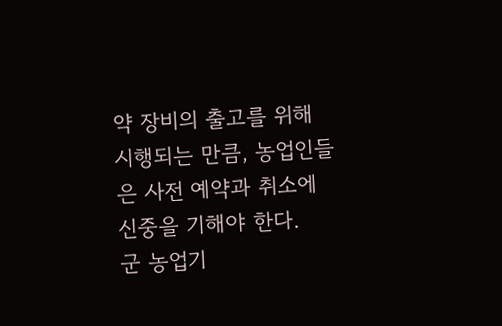약 장비의 출고를 위해 시행되는 만큼, 농업인들은 사전 예약과 취소에 신중을 기해야 한다.
군 농업기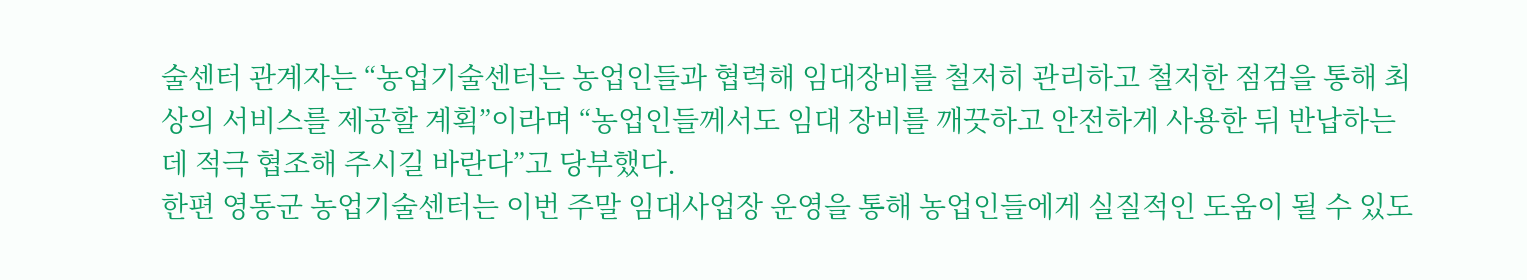술센터 관계자는 “농업기술센터는 농업인들과 협력해 임대장비를 철저히 관리하고 철저한 점검을 통해 최상의 서비스를 제공할 계획”이라며 “농업인들께서도 임대 장비를 깨끗하고 안전하게 사용한 뒤 반납하는 데 적극 협조해 주시길 바란다”고 당부했다.
한편 영동군 농업기술센터는 이번 주말 임대사업장 운영을 통해 농업인들에게 실질적인 도움이 될 수 있도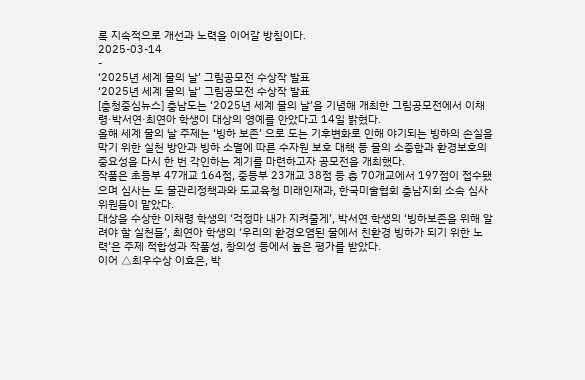록 지속적으로 개선과 노력을 이어갈 방침이다.
2025-03-14
-
‘2025년 세계 물의 날’ 그림공모전 수상작 발표
‘2025년 세계 물의 날’ 그림공모전 수상작 발표
[충청중심뉴스] 충남도는 ‘2025년 세계 물의 날’을 기념해 개최한 그림공모전에서 이채령·박서연·최연아 학생이 대상의 영예를 안았다고 14일 밝혔다.
올해 세계 물의 날 주제는 ‘빙하 보존’ 으로 도는 기후변화로 인해 야기되는 빙하의 손실을 막기 위한 실천 방안과 빙하 소멸에 따른 수자원 보호 대책 등 물의 소중함과 환경보호의 중요성을 다시 한 번 각인하는 계기를 마련하고자 공모전을 개최했다.
작품은 초등부 47개교 164점, 중등부 23개교 38점 등 총 70개교에서 197점이 접수됐으며 심사는 도 물관리정책과와 도교육청 미래인재과, 한국미술협회 충남지회 소속 심사위원들이 맡았다.
대상을 수상한 이채령 학생의 ‘걱정마 내가 지켜줄게’, 박서연 학생의 ‘빙하보존을 위해 알려야 할 실천들’, 최연아 학생의 ‘우리의 환경오염된 물에서 친환경 빙하가 되기 위한 노력’은 주제 적합성과 작품성, 창의성 등에서 높은 평가를 받았다.
이어 △최우수상 이효은, 박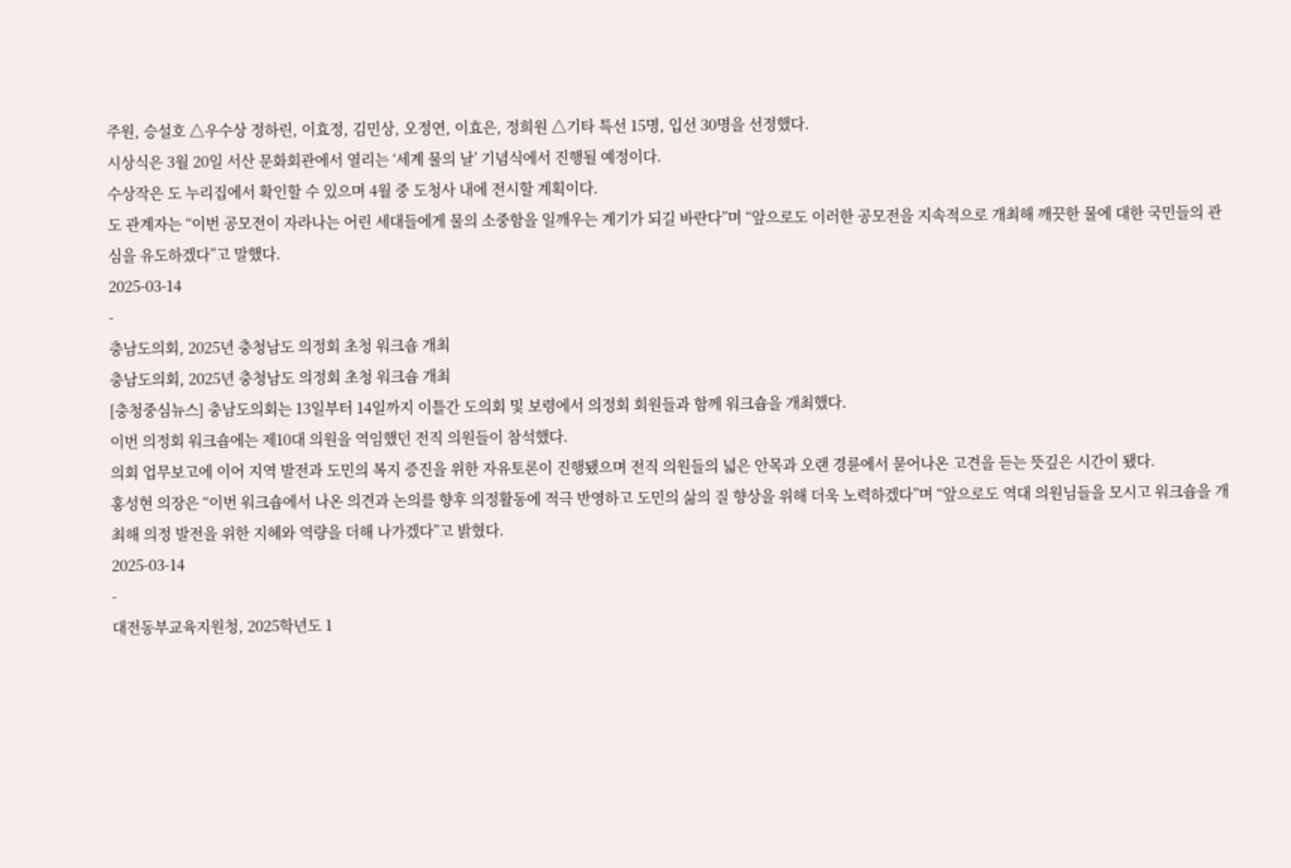주원, 승설호 △우수상 정하린, 이효정, 김민상, 오정연, 이효은, 정희원 △기타 특선 15명, 입선 30명을 선정했다.
시상식은 3월 20일 서산 문화회관에서 열리는 ‘세계 물의 날’ 기념식에서 진행될 예정이다.
수상작은 도 누리집에서 확인할 수 있으며 4월 중 도청사 내에 전시할 계획이다.
도 관계자는 “이번 공모전이 자라나는 어린 세대들에게 물의 소중함을 일깨우는 계기가 되길 바란다”며 “앞으로도 이러한 공모전을 지속적으로 개최해 깨끗한 물에 대한 국민들의 관심을 유도하겠다”고 말했다.
2025-03-14
-
충남도의회, 2025년 충청남도 의정회 초청 워크숍 개최
충남도의회, 2025년 충청남도 의정회 초청 워크숍 개최
[충청중심뉴스] 충남도의회는 13일부터 14일까지 이틀간 도의회 및 보령에서 의정회 회원들과 함께 워크숍을 개최했다.
이번 의정회 워크숍에는 제10대 의원을 역임했던 전직 의원들이 참석했다.
의회 업무보고에 이어 지역 발전과 도민의 복지 증진을 위한 자유토론이 진행됐으며 전직 의원들의 넓은 안목과 오랜 경륜에서 묻어나온 고견을 듣는 뜻깊은 시간이 됐다.
홍성현 의장은 “이번 워크숍에서 나온 의견과 논의를 향후 의정활동에 적극 반영하고 도민의 삶의 질 향상을 위해 더욱 노력하겠다”며 “앞으로도 역대 의원님들을 모시고 워크숍을 개최해 의정 발전을 위한 지혜와 역량을 더해 나가겠다”고 밝혔다.
2025-03-14
-
대전동부교육지원청, 2025학년도 1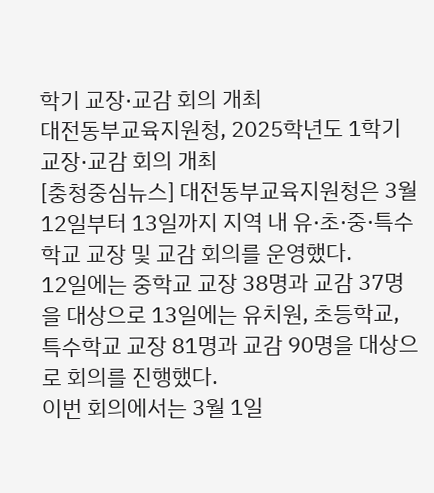학기 교장·교감 회의 개최
대전동부교육지원청, 2025학년도 1학기 교장·교감 회의 개최
[충청중심뉴스] 대전동부교육지원청은 3월 12일부터 13일까지 지역 내 유·초·중·특수학교 교장 및 교감 회의를 운영했다.
12일에는 중학교 교장 38명과 교감 37명을 대상으로 13일에는 유치원, 초등학교, 특수학교 교장 81명과 교감 90명을 대상으로 회의를 진행했다.
이번 회의에서는 3월 1일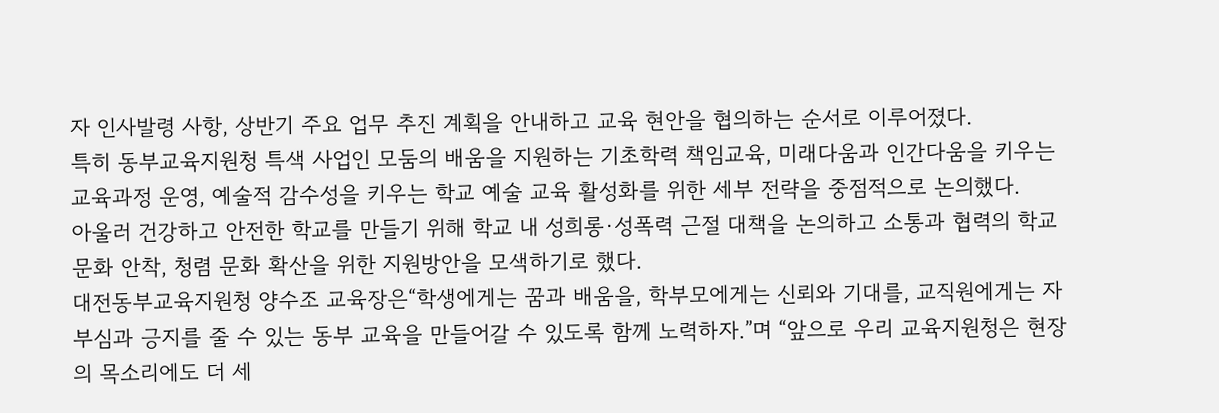자 인사발령 사항, 상반기 주요 업무 추진 계획을 안내하고 교육 현안을 협의하는 순서로 이루어졌다.
특히 동부교육지원청 특색 사업인 모둠의 배움을 지원하는 기초학력 책임교육, 미래다움과 인간다움을 키우는 교육과정 운영, 예술적 감수성을 키우는 학교 예술 교육 활성화를 위한 세부 전략을 중점적으로 논의했다.
아울러 건강하고 안전한 학교를 만들기 위해 학교 내 성희롱·성폭력 근절 대책을 논의하고 소통과 협력의 학교문화 안착, 청렴 문화 확산을 위한 지원방안을 모색하기로 했다.
대전동부교육지원청 양수조 교육장은“학생에게는 꿈과 배움을, 학부모에게는 신뢰와 기대를, 교직원에게는 자부심과 긍지를 줄 수 있는 동부 교육을 만들어갈 수 있도록 함께 노력하자.”며 “앞으로 우리 교육지원청은 현장의 목소리에도 더 세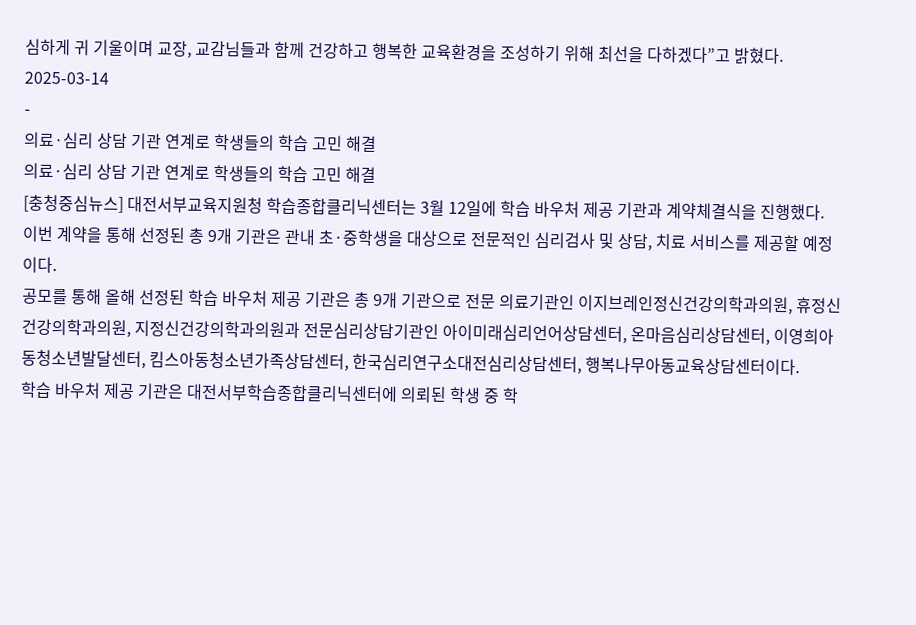심하게 귀 기울이며 교장, 교감님들과 함께 건강하고 행복한 교육환경을 조성하기 위해 최선을 다하겠다”고 밝혔다.
2025-03-14
-
의료·심리 상담 기관 연계로 학생들의 학습 고민 해결
의료·심리 상담 기관 연계로 학생들의 학습 고민 해결
[충청중심뉴스] 대전서부교육지원청 학습종합클리닉센터는 3월 12일에 학습 바우처 제공 기관과 계약체결식을 진행했다.
이번 계약을 통해 선정된 총 9개 기관은 관내 초·중학생을 대상으로 전문적인 심리검사 및 상담, 치료 서비스를 제공할 예정이다.
공모를 통해 올해 선정된 학습 바우처 제공 기관은 총 9개 기관으로 전문 의료기관인 이지브레인정신건강의학과의원, 휴정신건강의학과의원, 지정신건강의학과의원과 전문심리상담기관인 아이미래심리언어상담센터, 온마음심리상담센터, 이영희아동청소년발달센터, 킴스아동청소년가족상담센터, 한국심리연구소대전심리상담센터, 행복나무아동교육상담센터이다.
학습 바우처 제공 기관은 대전서부학습종합클리닉센터에 의뢰된 학생 중 학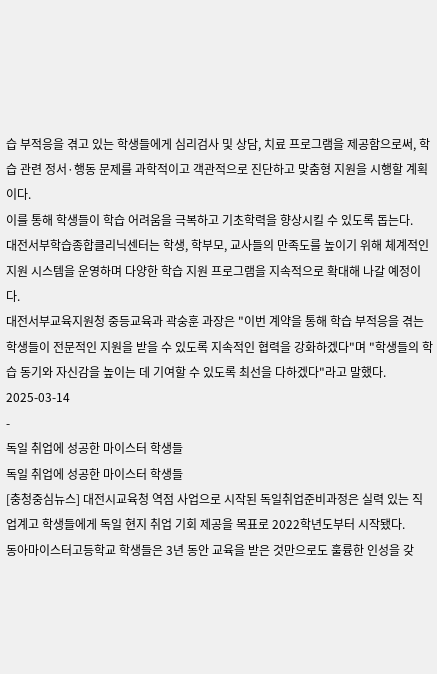습 부적응을 겪고 있는 학생들에게 심리검사 및 상담, 치료 프로그램을 제공함으로써, 학습 관련 정서·행동 문제를 과학적이고 객관적으로 진단하고 맞춤형 지원을 시행할 계획이다.
이를 통해 학생들이 학습 어려움을 극복하고 기초학력을 향상시킬 수 있도록 돕는다.
대전서부학습종합클리닉센터는 학생, 학부모, 교사들의 만족도를 높이기 위해 체계적인 지원 시스템을 운영하며 다양한 학습 지원 프로그램을 지속적으로 확대해 나갈 예정이다.
대전서부교육지원청 중등교육과 곽숭훈 과장은 "이번 계약을 통해 학습 부적응을 겪는 학생들이 전문적인 지원을 받을 수 있도록 지속적인 협력을 강화하겠다"며 "학생들의 학습 동기와 자신감을 높이는 데 기여할 수 있도록 최선을 다하겠다"라고 말했다.
2025-03-14
-
독일 취업에 성공한 마이스터 학생들
독일 취업에 성공한 마이스터 학생들
[충청중심뉴스] 대전시교육청 역점 사업으로 시작된 독일취업준비과정은 실력 있는 직업계고 학생들에게 독일 현지 취업 기회 제공을 목표로 2022학년도부터 시작됐다.
동아마이스터고등학교 학생들은 3년 동안 교육을 받은 것만으로도 훌륭한 인성을 갖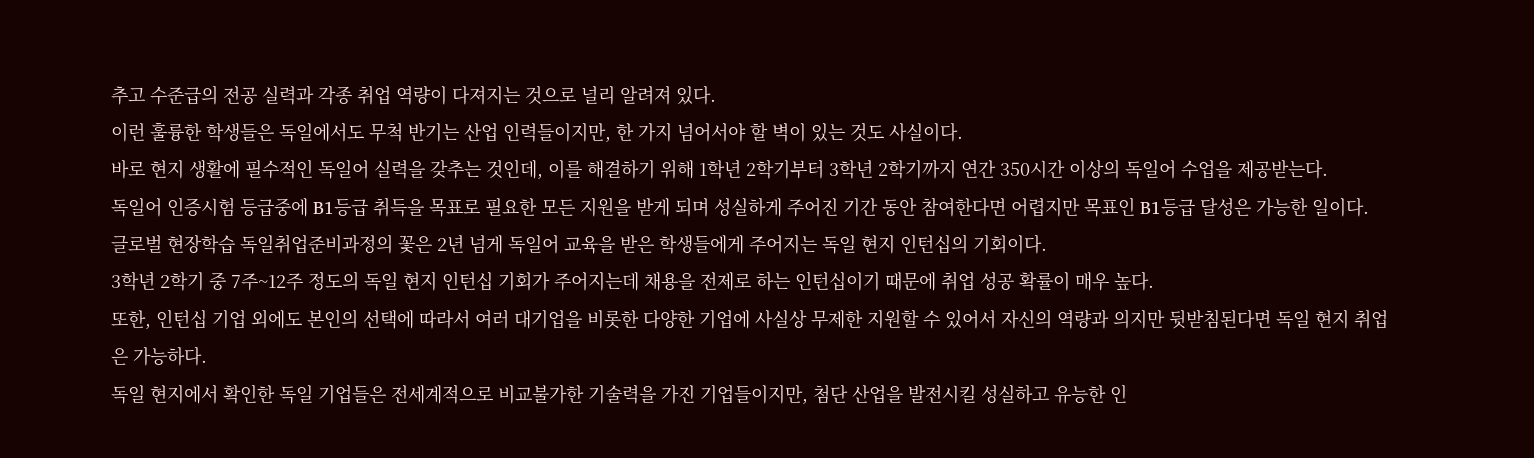추고 수준급의 전공 실력과 각종 취업 역량이 다져지는 것으로 널리 알려져 있다.
이런 훌륭한 학생들은 독일에서도 무척 반기는 산업 인력들이지만, 한 가지 넘어서야 할 벽이 있는 것도 사실이다.
바로 현지 생활에 필수적인 독일어 실력을 갖추는 것인데, 이를 해결하기 위해 1학년 2학기부터 3학년 2학기까지 연간 350시간 이상의 독일어 수업을 제공받는다.
독일어 인증시험 등급중에 B1등급 취득을 목표로 필요한 모든 지원을 받게 되며 성실하게 주어진 기간 동안 참여한다면 어렵지만 목표인 B1등급 달성은 가능한 일이다.
글로벌 현장학습 독일취업준비과정의 꽃은 2년 넘게 독일어 교육을 받은 학생들에게 주어지는 독일 현지 인턴십의 기회이다.
3학년 2학기 중 7주~12주 정도의 독일 현지 인턴십 기회가 주어지는데 채용을 전제로 하는 인턴십이기 때문에 취업 성공 확률이 매우 높다.
또한, 인턴십 기업 외에도 본인의 선택에 따라서 여러 대기업을 비롯한 다양한 기업에 사실상 무제한 지원할 수 있어서 자신의 역량과 의지만 뒷받침된다면 독일 현지 취업은 가능하다.
독일 현지에서 확인한 독일 기업들은 전세계적으로 비교불가한 기술력을 가진 기업들이지만, 첨단 산업을 발전시킬 성실하고 유능한 인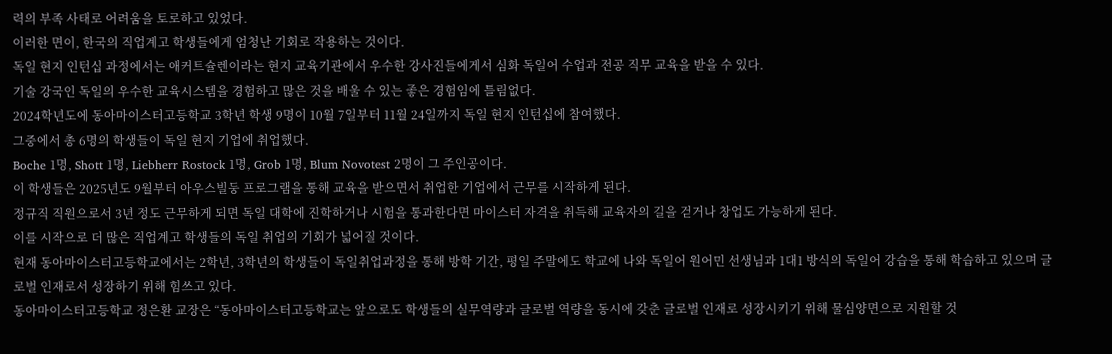력의 부족 사태로 어려움을 토로하고 있었다.
이러한 면이, 한국의 직업계고 학생들에게 엄청난 기회로 작용하는 것이다.
독일 현지 인턴십 과정에서는 애커트슐렌이라는 현지 교육기관에서 우수한 강사진들에게서 심화 독일어 수업과 전공 직무 교육을 받을 수 있다.
기술 강국인 독일의 우수한 교육시스템을 경험하고 많은 것을 배울 수 있는 좋은 경험임에 틀림없다.
2024학년도에 동아마이스터고등학교 3학년 학생 9명이 10월 7일부터 11월 24일까지 독일 현지 인턴십에 참여했다.
그중에서 총 6명의 학생들이 독일 현지 기업에 취업했다.
Boche 1명, Shott 1명, Liebherr Rostock 1명, Grob 1명, Blum Novotest 2명이 그 주인공이다.
이 학생들은 2025년도 9월부터 아우스빌둥 프로그램을 통해 교육을 받으면서 취업한 기업에서 근무를 시작하게 된다.
정규직 직원으로서 3년 정도 근무하게 되면 독일 대학에 진학하거나 시험을 통과한다면 마이스터 자격을 취득해 교육자의 길을 걷거나 창업도 가능하게 된다.
이를 시작으로 더 많은 직업계고 학생들의 독일 취업의 기회가 넓어질 것이다.
현재 동아마이스터고등학교에서는 2학년, 3학년의 학생들이 독일취업과정을 통해 방학 기간, 평일 주말에도 학교에 나와 독일어 원어민 선생님과 1대1 방식의 독일어 강습을 통해 학습하고 있으며 글로벌 인재로서 성장하기 위해 힘쓰고 있다.
동아마이스터고등학교 정은환 교장은 “동아마이스터고등학교는 앞으로도 학생들의 실무역량과 글로벌 역량을 동시에 갖춘 글로벌 인재로 성장시키기 위해 물심양면으로 지원할 것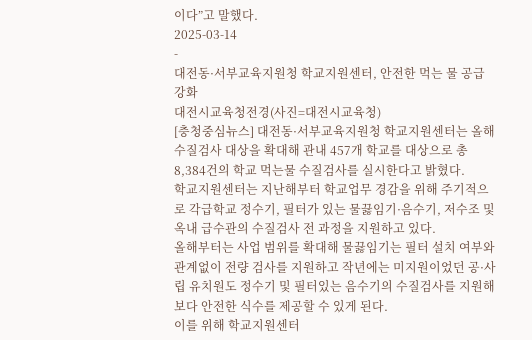이다”고 말했다.
2025-03-14
-
대전동·서부교육지원청 학교지원센터, 안전한 먹는 물 공급 강화
대전시교육청전경(사진=대전시교육청)
[충청중심뉴스] 대전동·서부교육지원청 학교지원센터는 올해 수질검사 대상을 확대해 관내 457개 학교를 대상으로 총 8,384건의 학교 먹는물 수질검사를 실시한다고 밝혔다.
학교지원센터는 지난해부터 학교업무 경감을 위해 주기적으로 각급학교 정수기, 필터가 있는 물끓임기·음수기, 저수조 및 옥내 급수관의 수질검사 전 과정을 지원하고 있다.
올해부터는 사업 범위를 확대해 물끓임기는 필터 설치 여부와 관계없이 전량 검사를 지원하고 작년에는 미지원이었던 공·사립 유치원도 정수기 및 필터있는 음수기의 수질검사를 지원해 보다 안전한 식수를 제공할 수 있게 된다.
이를 위해 학교지원센터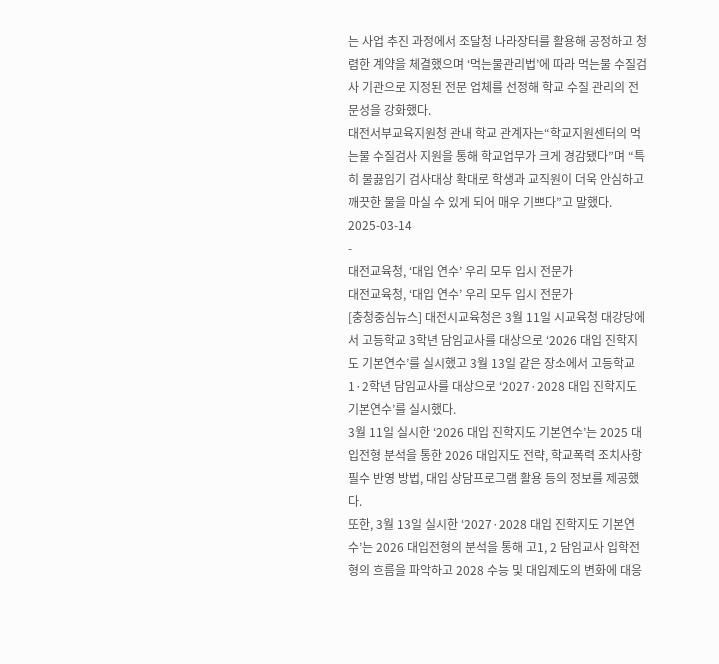는 사업 추진 과정에서 조달청 나라장터를 활용해 공정하고 청렴한 계약을 체결했으며 ‘먹는물관리법’에 따라 먹는물 수질검사 기관으로 지정된 전문 업체를 선정해 학교 수질 관리의 전문성을 강화했다.
대전서부교육지원청 관내 학교 관계자는“학교지원센터의 먹는물 수질검사 지원을 통해 학교업무가 크게 경감됐다”며 “특히 물끓임기 검사대상 확대로 학생과 교직원이 더욱 안심하고 깨끗한 물을 마실 수 있게 되어 매우 기쁘다”고 말했다.
2025-03-14
-
대전교육청, ‘대입 연수’ 우리 모두 입시 전문가
대전교육청, ‘대입 연수’ 우리 모두 입시 전문가
[충청중심뉴스] 대전시교육청은 3월 11일 시교육청 대강당에서 고등학교 3학년 담임교사를 대상으로 ‘2026 대입 진학지도 기본연수’를 실시했고 3월 13일 같은 장소에서 고등학교 1·2학년 담임교사를 대상으로 ‘2027·2028 대입 진학지도 기본연수’를 실시했다.
3월 11일 실시한 ‘2026 대입 진학지도 기본연수’는 2025 대입전형 분석을 통한 2026 대입지도 전략, 학교폭력 조치사항 필수 반영 방법, 대입 상담프로그램 활용 등의 정보를 제공했다.
또한, 3월 13일 실시한 ‘2027·2028 대입 진학지도 기본연수’는 2026 대입전형의 분석을 통해 고1, 2 담임교사 입학전형의 흐름을 파악하고 2028 수능 및 대입제도의 변화에 대응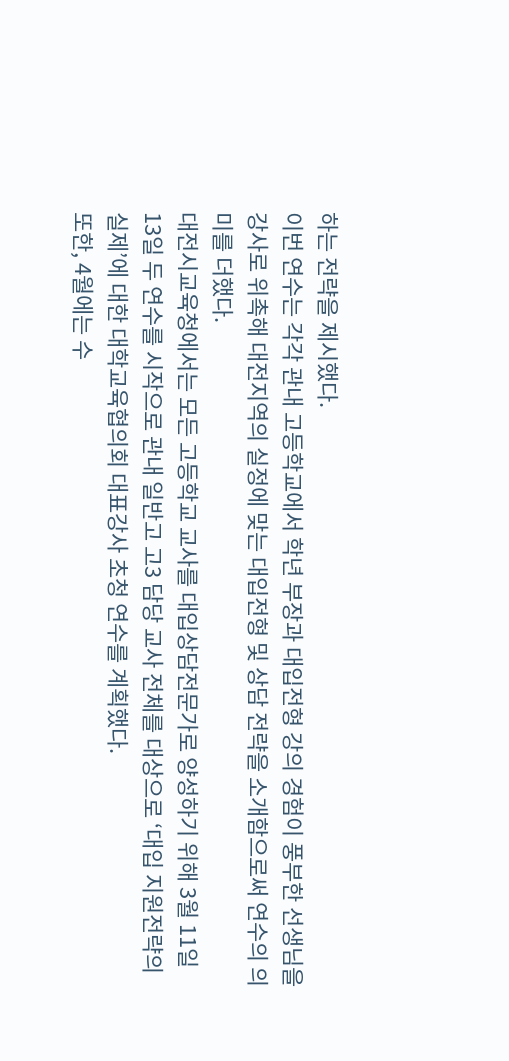하는 전략을 제시했다.
이번 연수는 각각 관내 고등학교에서 학년 부장과 대입전형 강의 경험이 풍부한 선생님을 강사로 위촉해 대전지역의 실정에 맞는 대입전형 및 상담 전략을 소개함으로써 연수의 의미를 더했다.
대전시교육청에서는 모든 고등학교 교사를 대입상담전문가로 양성하기 위해 3월 11일 13일 두 연수를 시작으로 관내 일반고 고3 담당 교사 전체를 대상으로 ‘대입 지원전략의 실제’에 대한 대학교육협의회 대표강사 초청 연수를 계획했다.
또한, 4월에는 수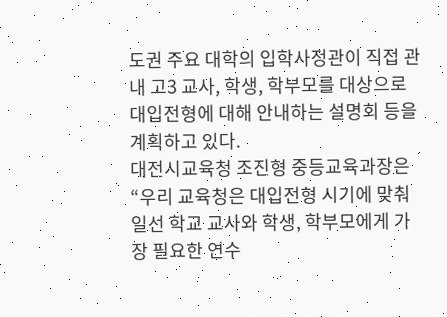도권 주요 대학의 입학사정관이 직접 관내 고3 교사, 학생, 학부모를 대상으로 대입전형에 대해 안내하는 설명회 등을 계획하고 있다.
대전시교육청 조진형 중등교육과장은 “우리 교육청은 대입전형 시기에 맞춰 일선 학교 교사와 학생, 학부모에게 가장 필요한 연수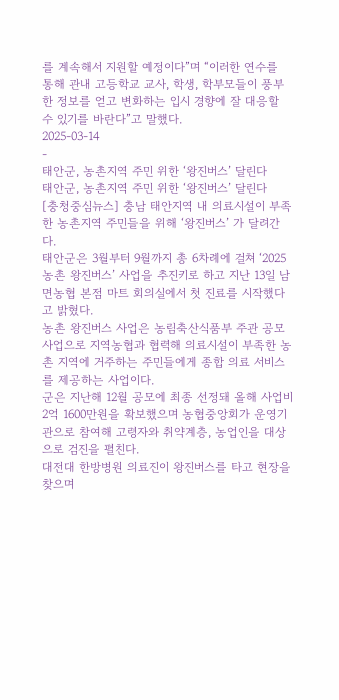를 계속해서 지원할 예정이다”며 “이러한 연수를 통해 관내 고등학교 교사, 학생, 학부모들이 풍부한 정보를 얻고 변화하는 입시 경향에 잘 대응할 수 있기를 바란다”고 말했다.
2025-03-14
-
태안군, 농촌지역 주민 위한 ‘왕진버스’ 달린다
태안군, 농촌지역 주민 위한 ‘왕진버스’ 달린다
[충청중심뉴스] 충남 태안지역 내 의료시설이 부족한 농촌지역 주민들을 위해 ‘왕진버스’ 가 달려간다.
태안군은 3월부터 9월까지 총 6차례에 걸쳐 ‘2025 농촌 왕진버스’ 사업을 추진키로 하고 지난 13일 남면농협 본점 마트 회의실에서 첫 진료를 시작했다고 밝혔다.
농촌 왕진버스 사업은 농림축산식품부 주관 공모사업으로 지역농협과 협력해 의료시설이 부족한 농촌 지역에 거주하는 주민들에게 종합 의료 서비스를 제공하는 사업이다.
군은 지난해 12월 공모에 최종 선정돼 올해 사업비 2억 1600만원을 확보했으며 농협중앙회가 운영기관으로 참여해 고령자와 취약계층, 농업인을 대상으로 검진을 펼친다.
대전대 한방병원 의료진이 왕진버스를 타고 현장을 찾으며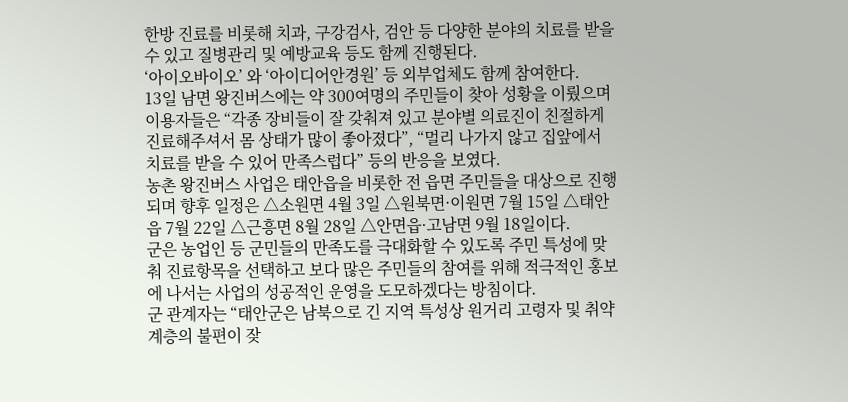한방 진료를 비롯해 치과, 구강검사, 검안 등 다양한 분야의 치료를 받을 수 있고 질병관리 및 예방교육 등도 함께 진행된다.
‘아이오바이오’ 와 ‘아이디어안경원’ 등 외부업체도 함께 참여한다.
13일 남면 왕진버스에는 약 300여명의 주민들이 찾아 성황을 이뤘으며 이용자들은 “각종 장비들이 잘 갖춰져 있고 분야별 의료진이 친절하게 진료해주셔서 몸 상태가 많이 좋아졌다”, “멀리 나가지 않고 집앞에서 치료를 받을 수 있어 만족스럽다” 등의 반응을 보였다.
농촌 왕진버스 사업은 태안읍을 비롯한 전 읍면 주민들을 대상으로 진행되며 향후 일정은 △소원면 4월 3일 △원북면·이원면 7월 15일 △태안읍 7월 22일 △근흥면 8월 28일 △안면읍·고남면 9월 18일이다.
군은 농업인 등 군민들의 만족도를 극대화할 수 있도록 주민 특성에 맞춰 진료항목을 선택하고 보다 많은 주민들의 참여를 위해 적극적인 홍보에 나서는 사업의 성공적인 운영을 도모하겠다는 방침이다.
군 관계자는 “태안군은 남북으로 긴 지역 특성상 원거리 고령자 및 취약계층의 불편이 잦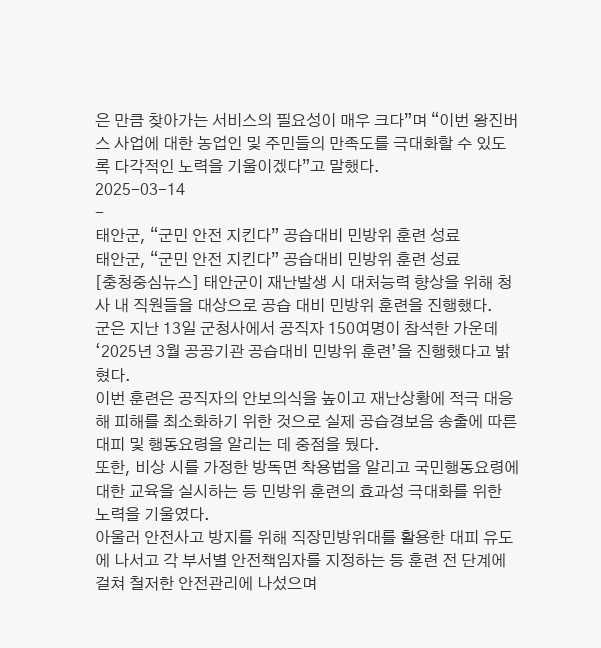은 만큼 찾아가는 서비스의 필요성이 매우 크다”며 “이번 왕진버스 사업에 대한 농업인 및 주민들의 만족도를 극대화할 수 있도록 다각적인 노력을 기울이겠다”고 말했다.
2025-03-14
-
태안군, “군민 안전 지킨다” 공습대비 민방위 훈련 성료
태안군, “군민 안전 지킨다” 공습대비 민방위 훈련 성료
[충청중심뉴스] 태안군이 재난발생 시 대처능력 향상을 위해 청사 내 직원들을 대상으로 공습 대비 민방위 훈련을 진행했다.
군은 지난 13일 군청사에서 공직자 150여명이 참석한 가운데 ‘2025년 3월 공공기관 공습대비 민방위 훈련’을 진행했다고 밝혔다.
이번 훈련은 공직자의 안보의식을 높이고 재난상황에 적극 대응해 피해를 최소화하기 위한 것으로 실제 공습경보음 송출에 따른 대피 및 행동요령을 알리는 데 중점을 뒀다.
또한, 비상 시를 가정한 방독면 착용법을 알리고 국민행동요령에 대한 교육을 실시하는 등 민방위 훈련의 효과성 극대화를 위한 노력을 기울였다.
아울러 안전사고 방지를 위해 직장민방위대를 활용한 대피 유도에 나서고 각 부서별 안전책임자를 지정하는 등 훈련 전 단계에 걸쳐 철저한 안전관리에 나섰으며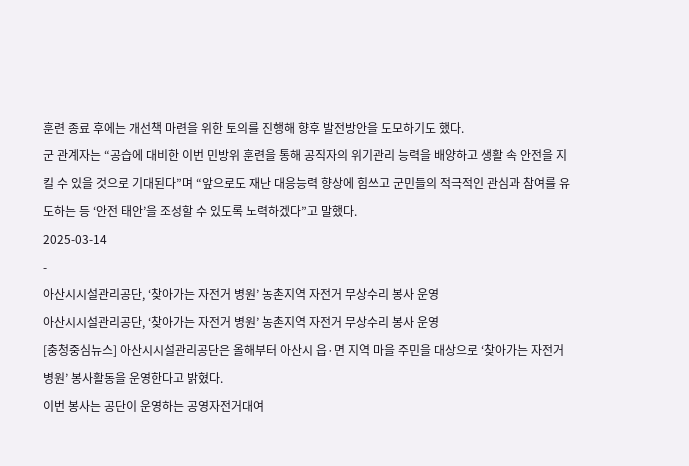훈련 종료 후에는 개선책 마련을 위한 토의를 진행해 향후 발전방안을 도모하기도 했다.
군 관계자는 “공습에 대비한 이번 민방위 훈련을 통해 공직자의 위기관리 능력을 배양하고 생활 속 안전을 지킬 수 있을 것으로 기대된다”며 “앞으로도 재난 대응능력 향상에 힘쓰고 군민들의 적극적인 관심과 참여를 유도하는 등 ‘안전 태안’을 조성할 수 있도록 노력하겠다”고 말했다.
2025-03-14
-
아산시시설관리공단, ‘찾아가는 자전거 병원’ 농촌지역 자전거 무상수리 봉사 운영
아산시시설관리공단, ‘찾아가는 자전거 병원’ 농촌지역 자전거 무상수리 봉사 운영
[충청중심뉴스] 아산시시설관리공단은 올해부터 아산시 읍·면 지역 마을 주민을 대상으로 ‘찾아가는 자전거 병원’ 봉사활동을 운영한다고 밝혔다.
이번 봉사는 공단이 운영하는 공영자전거대여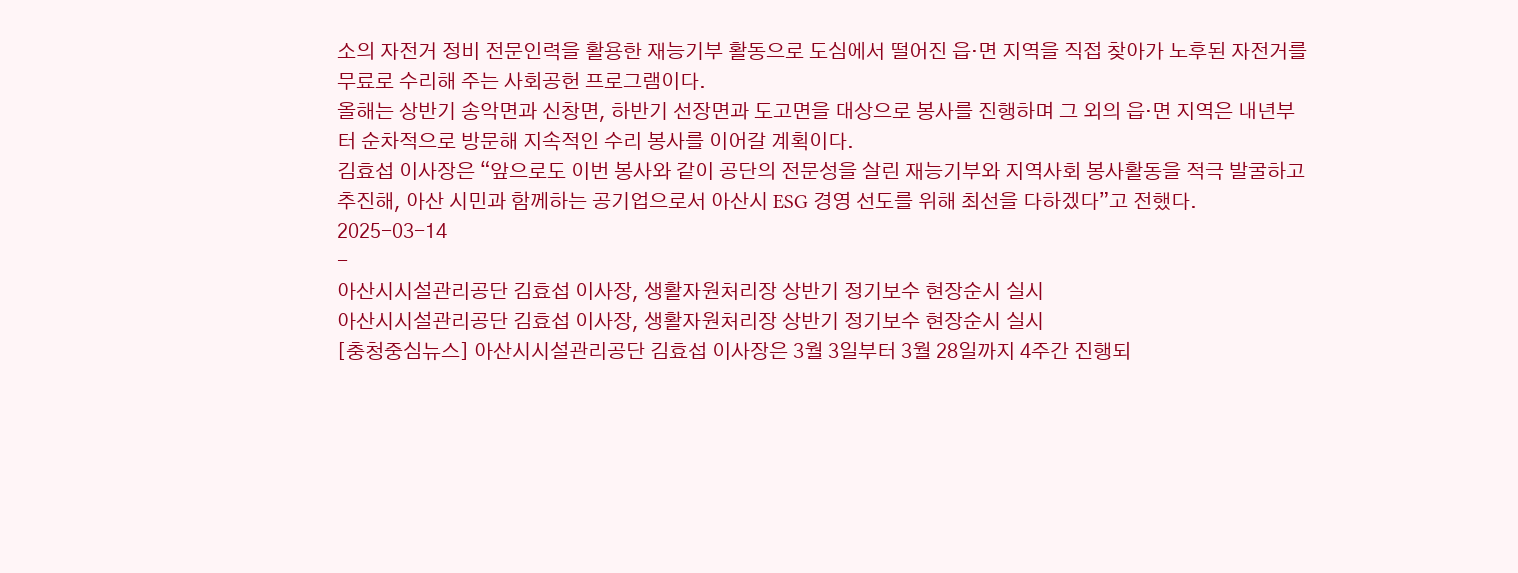소의 자전거 정비 전문인력을 활용한 재능기부 활동으로 도심에서 떨어진 읍·면 지역을 직접 찾아가 노후된 자전거를 무료로 수리해 주는 사회공헌 프로그램이다.
올해는 상반기 송악면과 신창면, 하반기 선장면과 도고면을 대상으로 봉사를 진행하며 그 외의 읍·면 지역은 내년부터 순차적으로 방문해 지속적인 수리 봉사를 이어갈 계획이다.
김효섭 이사장은 “앞으로도 이번 봉사와 같이 공단의 전문성을 살린 재능기부와 지역사회 봉사활동을 적극 발굴하고 추진해, 아산 시민과 함께하는 공기업으로서 아산시 ESG 경영 선도를 위해 최선을 다하겠다”고 전했다.
2025-03-14
-
아산시시설관리공단 김효섭 이사장, 생활자원처리장 상반기 정기보수 현장순시 실시
아산시시설관리공단 김효섭 이사장, 생활자원처리장 상반기 정기보수 현장순시 실시
[충청중심뉴스] 아산시시설관리공단 김효섭 이사장은 3월 3일부터 3월 28일까지 4주간 진행되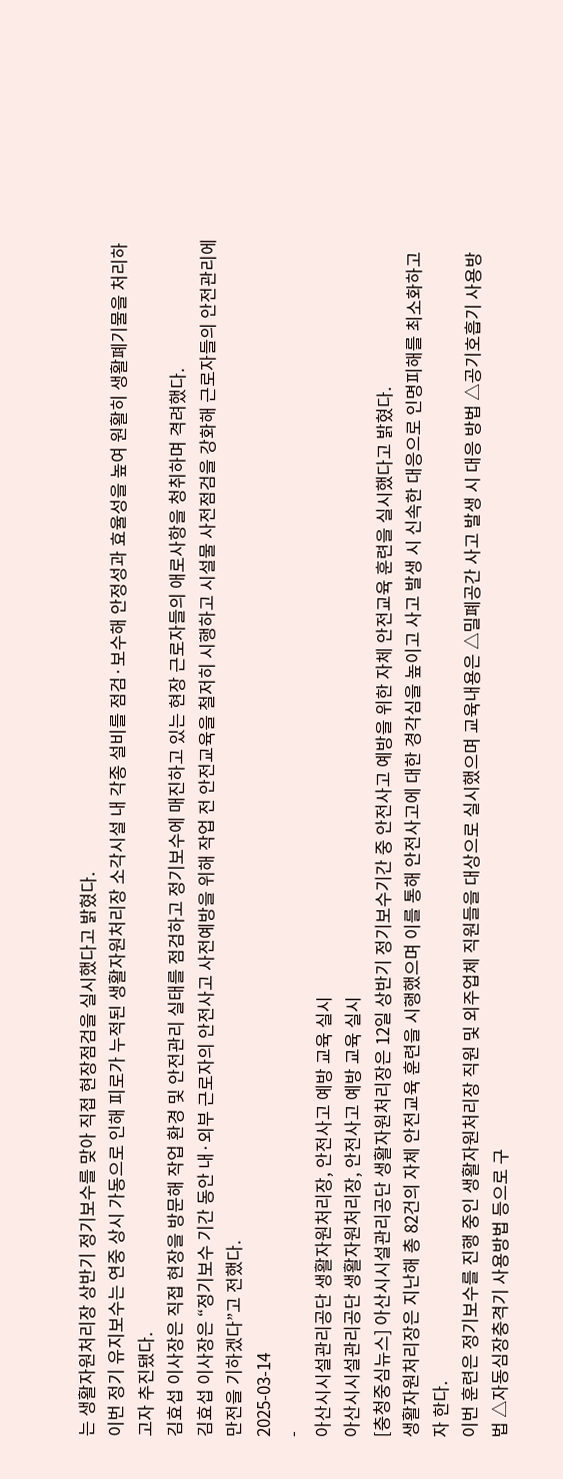는 생활자원처리장 상반기 정기보수를 맞아 직접 현장점검을 실시했다고 밝혔다.
이번 정기 유지보수는 연중 상시 가동으로 인해 피로가 누적된 생활자원처리장 소각시설 내 각종 설비를 점검·보수해 안정성과 효율성을 높여 원활히 생활폐기물을 처리하고자 추진됐다.
김효섭 이사장은 직접 현장을 방문해 작업 환경 및 안전관리 실태를 점검하고 정기보수에 매진하고 있는 현장 근로자들의 애로사항을 청취하며 격려했다.
김효섭 이사장은 “정기보수 기간 동안 내·외부 근로자의 안전사고 사전예방을 위해 작업 전 안전교육을 철저히 시행하고 시설물 사전점검을 강화해 근로자들의 안전관리에 만전을 기하겠다”고 전했다.
2025-03-14
-
아산시시설관리공단 생활자원처리장, 안전사고 예방 교육 실시
아산시시설관리공단 생활자원처리장, 안전사고 예방 교육 실시
[충청중심뉴스] 아산시시설관리공단 생활자원처리장은 12일 상반기 정기보수기간 중 안전사고 예방을 위한 자체 안전교육 훈련을 실시했다고 밝혔다.
생활자원처리장은 지난해 총 82건의 자체 안전교육 훈련을 시행했으며 이를 통해 안전사고에 대한 경각심을 높이고 사고 발생 시 신속한 대응으로 인명피해를 최소화하고자 한다.
이번 훈련은 정기보수를 진행 중인 생활자원처리장 직원 및 외주업체 직원들을 대상으로 실시했으며 교육내용은 △밀폐공간 사고 발생 시 대응 방법 △공기호흡기 사용방법 △자동심장충격기 사용방법 등으로 구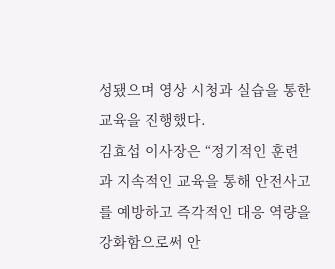성됐으며 영상 시청과 실습을 통한 교육을 진행했다.
김효섭 이사장은 “정기적인 훈련과 지속적인 교육을 통해 안전사고를 예방하고 즉각적인 대응 역량을 강화함으로써 안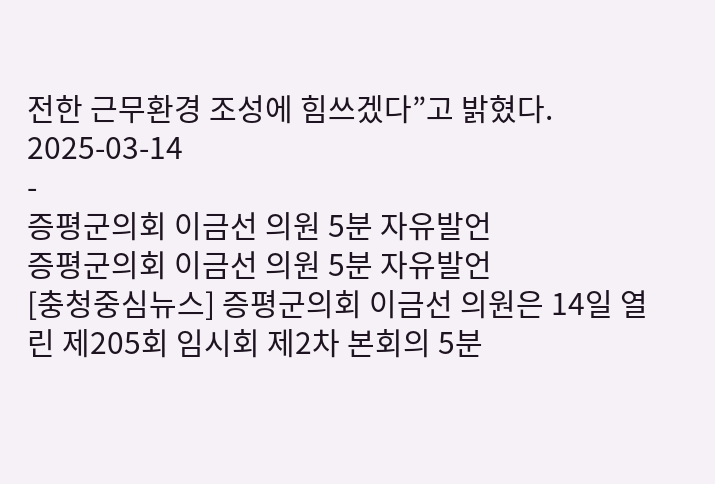전한 근무환경 조성에 힘쓰겠다”고 밝혔다.
2025-03-14
-
증평군의회 이금선 의원 5분 자유발언
증평군의회 이금선 의원 5분 자유발언
[충청중심뉴스] 증평군의회 이금선 의원은 14일 열린 제205회 임시회 제2차 본회의 5분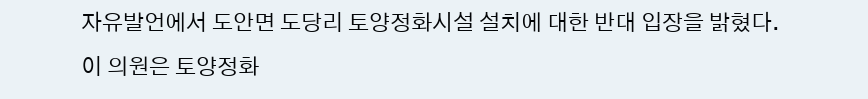자유발언에서 도안면 도당리 토양정화시설 설치에 대한 반대 입장을 밝혔다.
이 의원은 토양정화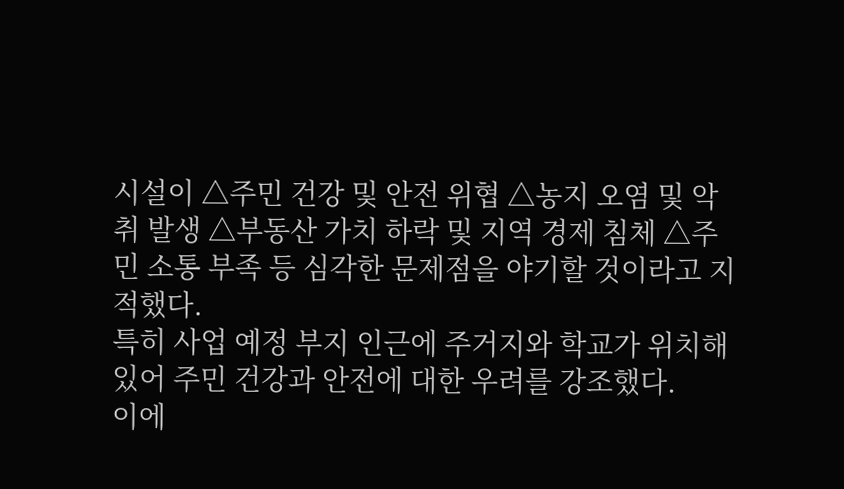시설이 △주민 건강 및 안전 위협 △농지 오염 및 악취 발생 △부동산 가치 하락 및 지역 경제 침체 △주민 소통 부족 등 심각한 문제점을 야기할 것이라고 지적했다.
특히 사업 예정 부지 인근에 주거지와 학교가 위치해 있어 주민 건강과 안전에 대한 우려를 강조했다.
이에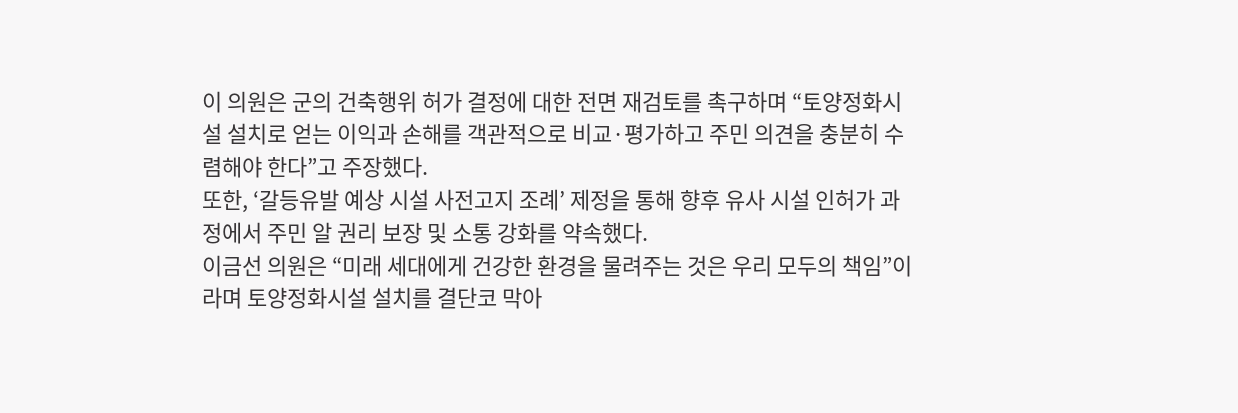이 의원은 군의 건축행위 허가 결정에 대한 전면 재검토를 촉구하며 “토양정화시설 설치로 얻는 이익과 손해를 객관적으로 비교·평가하고 주민 의견을 충분히 수렴해야 한다”고 주장했다.
또한, ‘갈등유발 예상 시설 사전고지 조례’ 제정을 통해 향후 유사 시설 인허가 과정에서 주민 알 권리 보장 및 소통 강화를 약속했다.
이금선 의원은 “미래 세대에게 건강한 환경을 물려주는 것은 우리 모두의 책임”이라며 토양정화시설 설치를 결단코 막아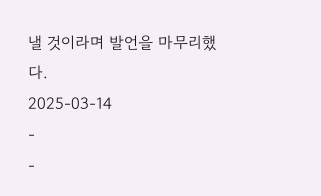낼 것이라며 발언을 마무리했다.
2025-03-14
-
-